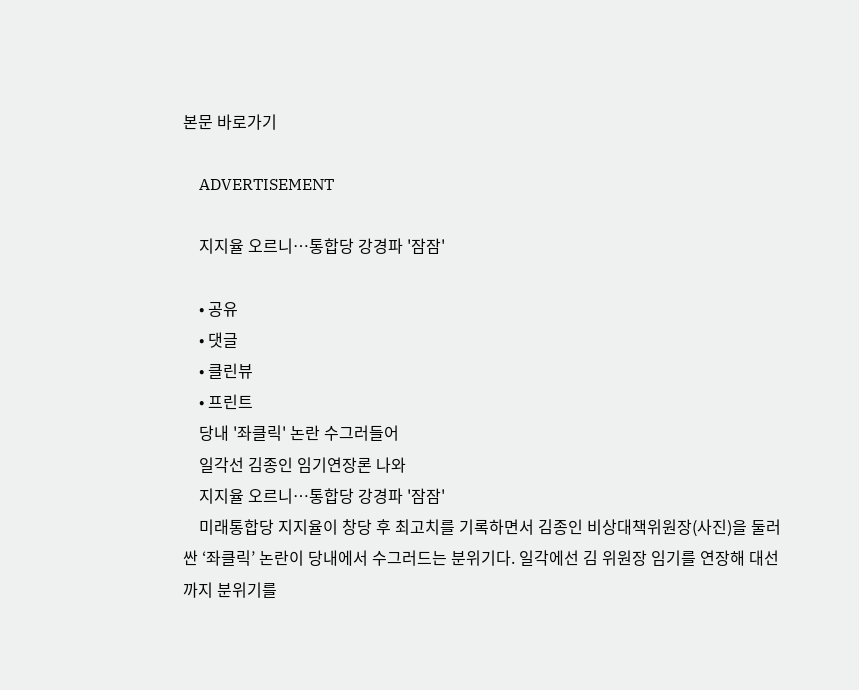본문 바로가기

    ADVERTISEMENT

    지지율 오르니…통합당 강경파 '잠잠'

    • 공유
    • 댓글
    • 클린뷰
    • 프린트
    당내 '좌클릭' 논란 수그러들어
    일각선 김종인 임기연장론 나와
    지지율 오르니…통합당 강경파 '잠잠'
    미래통합당 지지율이 창당 후 최고치를 기록하면서 김종인 비상대책위원장(사진)을 둘러싼 ‘좌클릭’ 논란이 당내에서 수그러드는 분위기다. 일각에선 김 위원장 임기를 연장해 대선까지 분위기를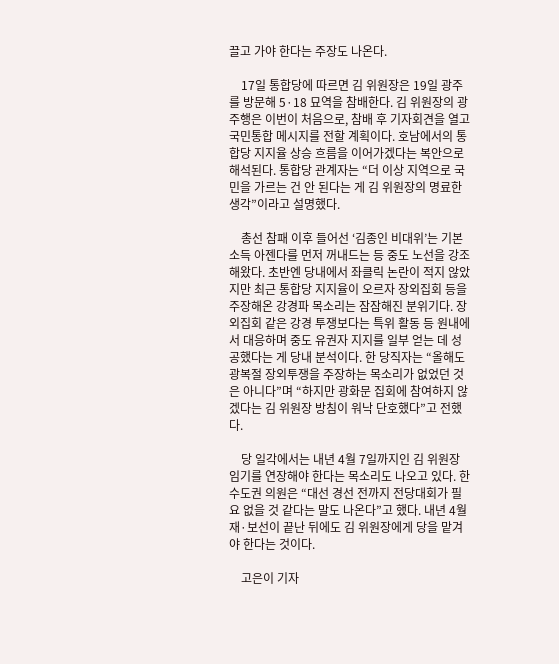끌고 가야 한다는 주장도 나온다.

    17일 통합당에 따르면 김 위원장은 19일 광주를 방문해 5·18 묘역을 참배한다. 김 위원장의 광주행은 이번이 처음으로, 참배 후 기자회견을 열고 국민통합 메시지를 전할 계획이다. 호남에서의 통합당 지지율 상승 흐름을 이어가겠다는 복안으로 해석된다. 통합당 관계자는 “더 이상 지역으로 국민을 가르는 건 안 된다는 게 김 위원장의 명료한 생각”이라고 설명했다.

    총선 참패 이후 들어선 ‘김종인 비대위’는 기본소득 아젠다를 먼저 꺼내드는 등 중도 노선을 강조해왔다. 초반엔 당내에서 좌클릭 논란이 적지 않았지만 최근 통합당 지지율이 오르자 장외집회 등을 주장해온 강경파 목소리는 잠잠해진 분위기다. 장외집회 같은 강경 투쟁보다는 특위 활동 등 원내에서 대응하며 중도 유권자 지지를 일부 얻는 데 성공했다는 게 당내 분석이다. 한 당직자는 “올해도 광복절 장외투쟁을 주장하는 목소리가 없었던 것은 아니다”며 “하지만 광화문 집회에 참여하지 않겠다는 김 위원장 방침이 워낙 단호했다”고 전했다.

    당 일각에서는 내년 4월 7일까지인 김 위원장 임기를 연장해야 한다는 목소리도 나오고 있다. 한 수도권 의원은 “대선 경선 전까지 전당대회가 필요 없을 것 같다는 말도 나온다”고 했다. 내년 4월 재·보선이 끝난 뒤에도 김 위원장에게 당을 맡겨야 한다는 것이다.

    고은이 기자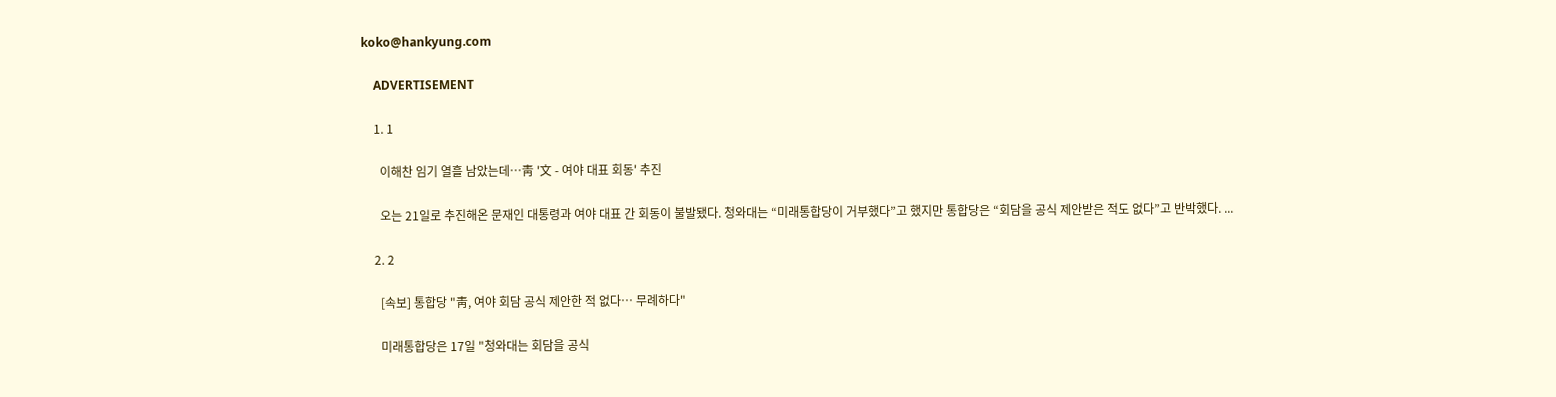koko@hankyung.com

    ADVERTISEMENT

    1. 1

      이해찬 임기 열흘 남았는데…靑 '文 - 여야 대표 회동' 추진

      오는 21일로 추진해온 문재인 대통령과 여야 대표 간 회동이 불발됐다. 청와대는 “미래통합당이 거부했다”고 했지만 통합당은 “회담을 공식 제안받은 적도 없다”고 반박했다. ...

    2. 2

      [속보] 통합당 "靑, 여야 회담 공식 제안한 적 없다… 무례하다"

      미래통합당은 17일 "청와대는 회담을 공식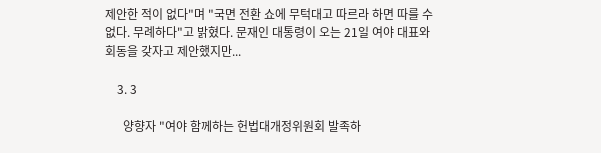제안한 적이 없다"며 "국면 전환 쇼에 무턱대고 따르라 하면 따를 수 없다. 무례하다"고 밝혔다. 문재인 대통령이 오는 21일 여야 대표와 회동을 갖자고 제안했지만...

    3. 3

      양향자 "여야 함께하는 헌법대개정위원회 발족하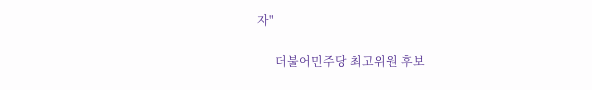자"

      더불어민주당 최고위원 후보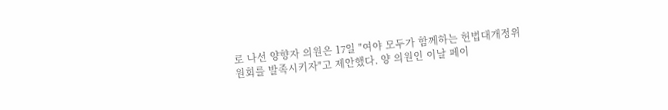로 나선 양향자 의원은 17일 "여야 모두가 함께하는 헌법대개정위원회를 발족시키자"고 제안했다. 양 의원인 이날 페이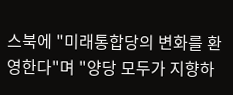스북에 "미래통합당의 변화를 환영한다"며 "양당 모두가 지향하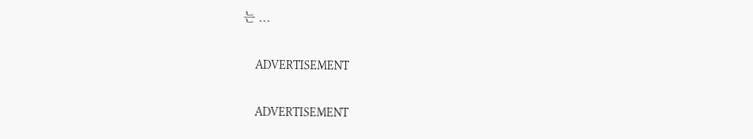는 ...

    ADVERTISEMENT

    ADVERTISEMENT